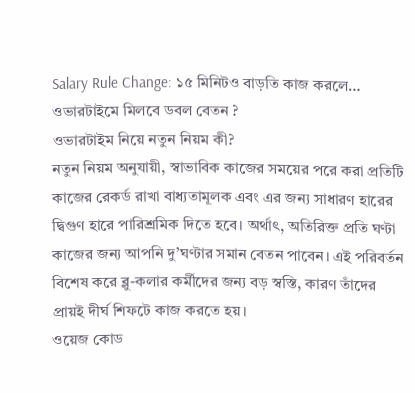Salary Rule Change: ১৫ মিনিটও বাড়তি কাজ করলে… ওভারটাইমে মিলবে ডবল বেতন ?
ওভারটাইম নিয়ে নতুন নিয়ম কী?
নতুন নিয়ম অনুযায়ী, স্বাভাবিক কাজের সময়ের পরে করা প্রতিটি কাজের রেকর্ড রাখা বাধ্যতামূলক এবং এর জন্য সাধারণ হারের দ্বিগুণ হারে পারিশ্রমিক দিতে হবে। অর্থাৎ, অতিরিক্ত প্রতি ঘণ্টা কাজের জন্য আপনি দু’ঘণ্টার সমান বেতন পাবেন। এই পরিবর্তন বিশেষ করে ব্লু-কলার কর্মীদের জন্য বড় স্বস্তি, কারণ তাঁদের প্রায়ই দীর্ঘ শিফটে কাজ করতে হয়।
ওয়েজ কোড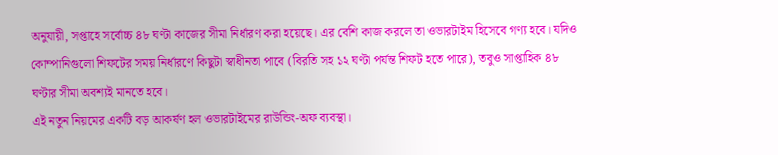অনুযায়ী, সপ্তাহে সর্বোচ্চ ৪৮ ঘণ্টা কাজের সীমা নির্ধারণ করা হয়েছে। এর বেশি কাজ করলে তা ওভারটাইম হিসেবে গণ্য হবে। যদিও কোম্পানিগুলো শিফটের সময় নির্ধারণে কিছুটা স্বাধীনতা পাবে (বিরতি সহ ১২ ঘণ্টা পর্যন্ত শিফট হতে পারে), তবুও সাপ্তাহিক ৪৮ ঘণ্টার সীমা অবশ্যই মানতে হবে।
এই নতুন নিয়মের একটি বড় আকর্ষণ হল ওভারটাইমের রাউন্ডিং-অফ ব্যবস্থা।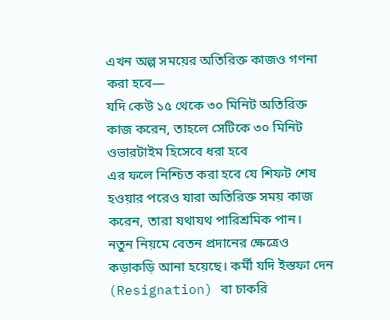এখন অল্প সময়ের অতিরিক্ত কাজও গণনা করা হবে—
যদি কেউ ১৫ থেকে ৩০ মিনিট অতিরিক্ত কাজ করেন, তাহলে সেটিকে ৩০ মিনিট ওভারটাইম হিসেবে ধরা হবে
এর ফলে নিশ্চিত করা হবে যে শিফট শেষ হওয়ার পরেও যারা অতিরিক্ত সময় কাজ করেন, তারা যথাযথ পারিশ্রমিক পান।
নতুন নিয়মে বেতন প্রদানের ক্ষেত্রেও কড়াকড়ি আনা হয়েছে। কর্মী যদি ইস্তফা দেন (Resignation) বা চাকরি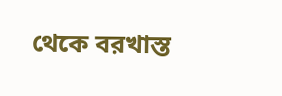থেকে বরখাস্ত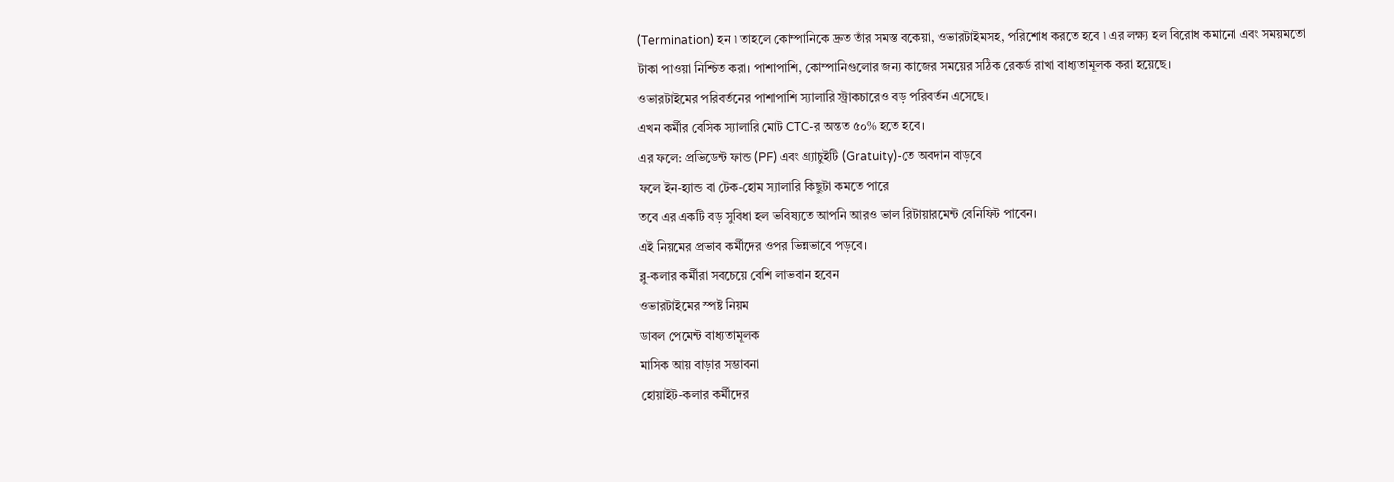(Termination) হন ৷ তাহলে কোম্পানিকে দ্রুত তাঁর সমস্ত বকেয়া, ওভারটাইমসহ, পরিশোধ করতে হবে ৷ এর লক্ষ্য হল বিরোধ কমানো এবং সময়মতো টাকা পাওয়া নিশ্চিত করা। পাশাপাশি, কোম্পানিগুলোর জন্য কাজের সময়ের সঠিক রেকর্ড রাখা বাধ্যতামূলক করা হয়েছে।
ওভারটাইমের পরিবর্তনের পাশাপাশি স্যালারি স্ট্রাকচারেও বড় পরিবর্তন এসেছে।
এখন কর্মীর বেসিক স্যালারি মোট CTC-র অন্তত ৫০% হতে হবে।
এর ফলে: প্রভিডেন্ট ফান্ড (PF) এবং গ্র্যাচুইটি (Gratuity)-তে অবদান বাড়বে
ফলে ইন-হ্যান্ড বা টেক-হোম স্যালারি কিছুটা কমতে পারে
তবে এর একটি বড় সুবিধা হল ভবিষ্যতে আপনি আরও ভাল রিটায়ারমেন্ট বেনিফিট পাবেন।
এই নিয়মের প্রভাব কর্মীদের ওপর ভিন্নভাবে পড়বে।
ব্লু-কলার কর্মীরা সবচেয়ে বেশি লাভবান হবেন
ওভারটাইমের স্পষ্ট নিয়ম
ডাবল পেমেন্ট বাধ্যতামূলক
মাসিক আয় বাড়ার সম্ভাবনা
হোয়াইট-কলার কর্মীদের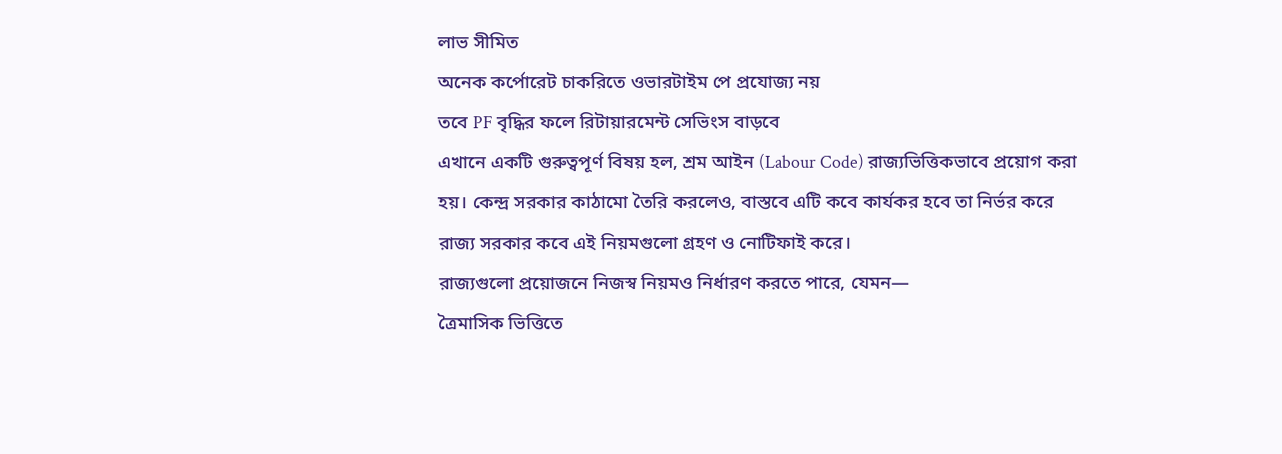লাভ সীমিত
অনেক কর্পোরেট চাকরিতে ওভারটাইম পে প্রযোজ্য নয়
তবে PF বৃদ্ধির ফলে রিটায়ারমেন্ট সেভিংস বাড়বে
এখানে একটি গুরুত্বপূর্ণ বিষয় হল, শ্রম আইন (Labour Code) রাজ্যভিত্তিকভাবে প্রয়োগ করা হয়। কেন্দ্র সরকার কাঠামো তৈরি করলেও, বাস্তবে এটি কবে কার্যকর হবে তা নির্ভর করে রাজ্য সরকার কবে এই নিয়মগুলো গ্রহণ ও নোটিফাই করে।
রাজ্যগুলো প্রয়োজনে নিজস্ব নিয়মও নির্ধারণ করতে পারে, যেমন—
ত্রৈমাসিক ভিত্তিতে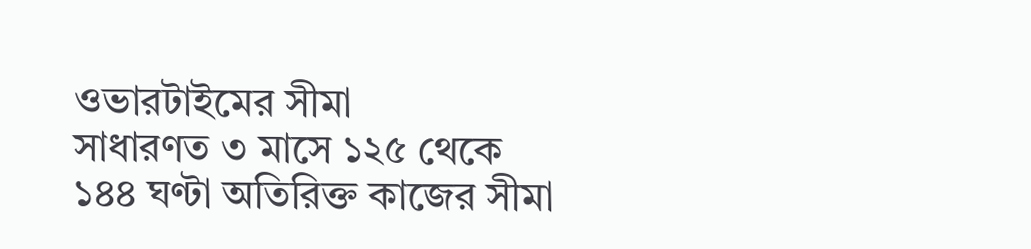ওভারটাইমের সীমা
সাধারণত ৩ মাসে ১২৫ থেকে ১৪৪ ঘণ্টা অতিরিক্ত কাজের সীমা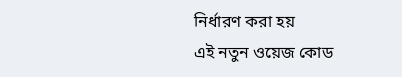নির্ধারণ করা হয়
এই নতুন ওয়েজ কোড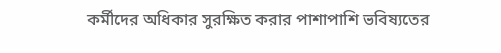কর্মীদের অধিকার সুরক্ষিত করার পাশাপাশি ভবিষ্যতের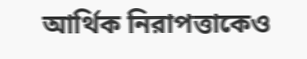আর্থিক নিরাপত্তাকেও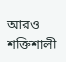আরও শক্তিশালী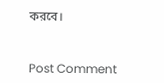করবে।



Post Comment